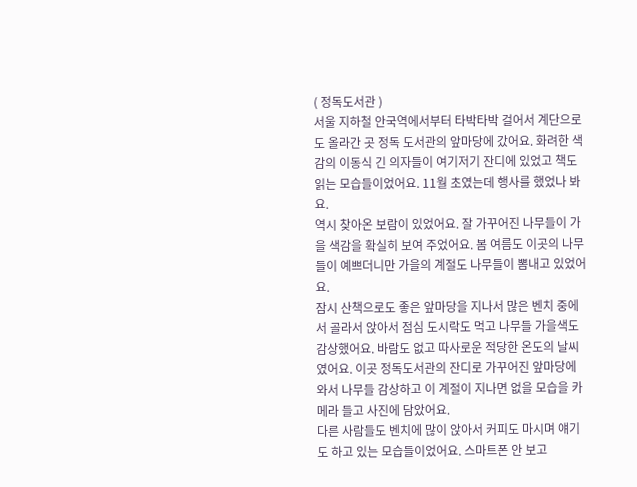( 정독도서관 )
서울 지하철 안국역에서부터 타박타박 걸어서 계단으로도 올라간 곳 정독 도서관의 앞마당에 갔어요. 화려한 색감의 이동식 긴 의자들이 여기저기 잔디에 있었고 책도 읽는 모습들이었어요. 11월 초였는데 행사를 했었나 봐요.
역시 찾아온 보람이 있었어요. 잘 가꾸어진 나무들이 가을 색감을 확실히 보여 주었어요. 봄 여름도 이곳의 나무들이 예쁘더니만 가을의 계절도 나무들이 뽐내고 있었어요.
잠시 산책으로도 좋은 앞마당을 지나서 많은 벤치 중에서 골라서 앉아서 점심 도시락도 먹고 나무들 가을색도 감상했어요. 바람도 없고 따사로운 적당한 온도의 날씨였어요. 이곳 정독도서관의 잔디로 가꾸어진 앞마당에 와서 나무들 감상하고 이 계절이 지나면 없을 모습을 카메라 들고 사진에 담았어요.
다른 사람들도 벤치에 많이 앉아서 커피도 마시며 얘기도 하고 있는 모습들이었어요. 스마트폰 안 보고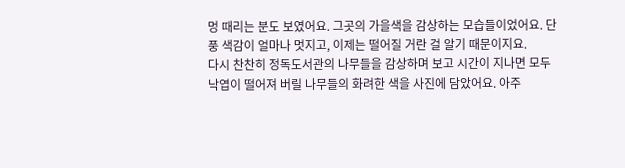멍 때리는 분도 보였어요. 그곳의 가을색을 감상하는 모습들이었어요. 단풍 색감이 얼마나 멋지고, 이제는 떨어질 거란 걸 알기 때문이지요.
다시 찬찬히 정독도서관의 나무들을 감상하며 보고 시간이 지나면 모두 낙엽이 떨어져 버릴 나무들의 화려한 색을 사진에 담았어요. 아주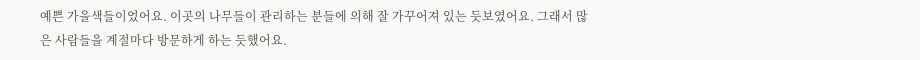예쁜 가을색들이었어요. 이곳의 나무들이 관리하는 분들에 의해 잘 가꾸어져 있는 듯보였어요. 그래서 많은 사람들을 계절마다 방문하게 하는 듯했어요.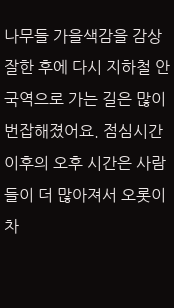나무들 가을색감을 감상 잘한 후에 다시 지하철 안국역으로 가는 길은 많이 번잡해졌어요. 점심시간 이후의 오후 시간은 사람들이 더 많아져서 오롯이 차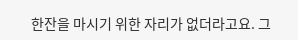한잔을 마시기 위한 자리가 없더라고요. 그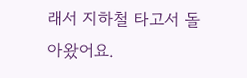래서 지하철 타고서 돌아왔어요.